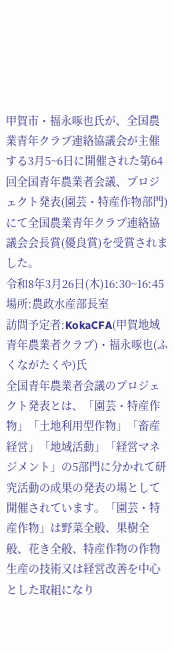甲賀市・福永啄也氏が、全国農業青年クラブ連絡協議会が主催する3月5~6日に開催された第64回全国青年農業者会議、プロジェクト発表(園芸・特産作物部門)にて全国農業青年クラブ連絡協議会会長賞(優良賞)を受賞されました。
令和8年3月26日(木)16:30~16:45
場所:農政水産部長室
訪問予定者:KokaCFA(甲賀地域青年農業者クラブ)・福永啄也(ふくながたくや)氏
全国青年農業者会議のプロジェクト発表とは、「園芸・特産作物」「土地利用型作物」「畜産経営」「地域活動」「経営マネジメント」の5部門に分かれて研究活動の成果の発表の場として開催されています。「園芸・特産作物」は野菜全般、果樹全般、花き全般、特産作物の作物生産の技術又は経営改善を中心とした取組になり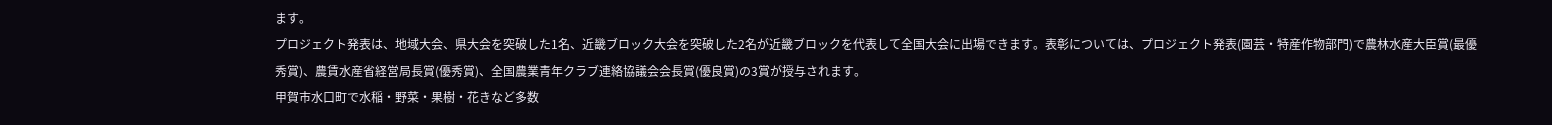ます。
プロジェクト発表は、地域大会、県大会を突破した1名、近畿ブロック大会を突破した2名が近畿ブロックを代表して全国大会に出場できます。表彰については、プロジェクト発表(園芸・特産作物部門)で農林水産大臣賞(最優秀賞)、農賃水産省経営局長賞(優秀賞)、全国農業青年クラブ連絡協議会会長賞(優良賞)の3賞が授与されます。
甲賀市水口町で水稲・野菜・果樹・花きなど多数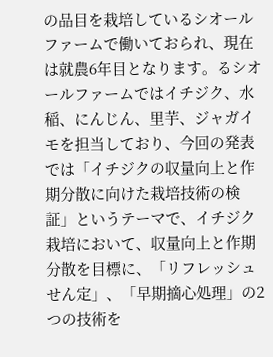の品目を栽培しているシオールファームで働いておられ、現在は就農6年目となります。るシオールファームではイチジク、水稲、にんじん、里芋、ジャガイモを担当しており、今回の発表では「イチジクの収量向上と作期分散に向けた栽培技術の検証」というテーマで、イチジク栽培において、収量向上と作期分散を目標に、「リフレッシュせん定」、「早期摘心処理」の2つの技術を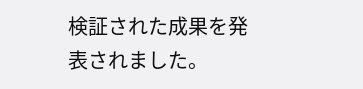検証された成果を発表されました。